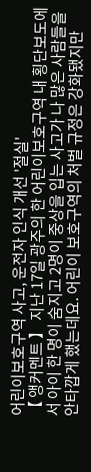어린이보호구역 사고, 운전자 인식 개선 '절실'
【 앵커멘트 】 지난 17일 광주의 한 어린이보호구역 내 횡단보도에서 아이 한 명이 숨지고 2명이 중상을 입는 사고가 나 많은 사람들을 안타깝게 했는데요. 어린이 보호구역의 처벌 규정은 강화됐지만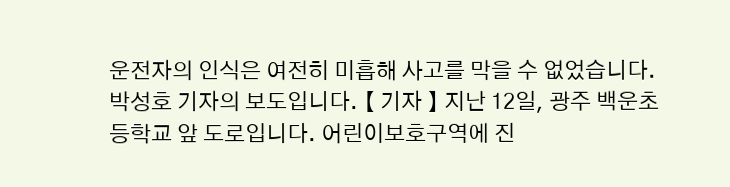운전자의 인식은 여전히 미흡해 사고를 막을 수 없었습니다. 박성호 기자의 보도입니다. 【 기자 】 지난 12일, 광주 백운초등학교 앞 도로입니다. 어린이보호구역에 진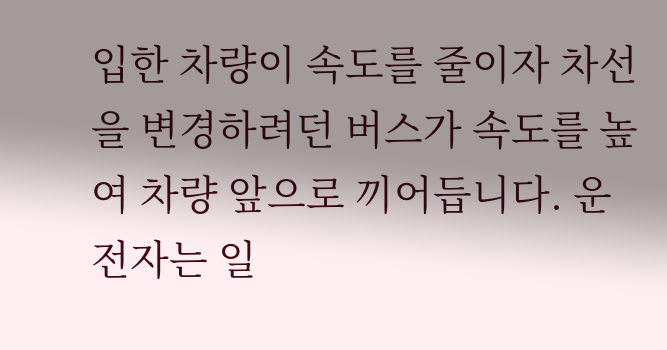입한 차량이 속도를 줄이자 차선을 변경하려던 버스가 속도를 높여 차량 앞으로 끼어듭니다. 운전자는 일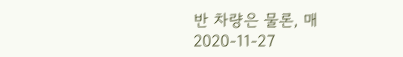반 차량은 물론, 매
2020-11-27